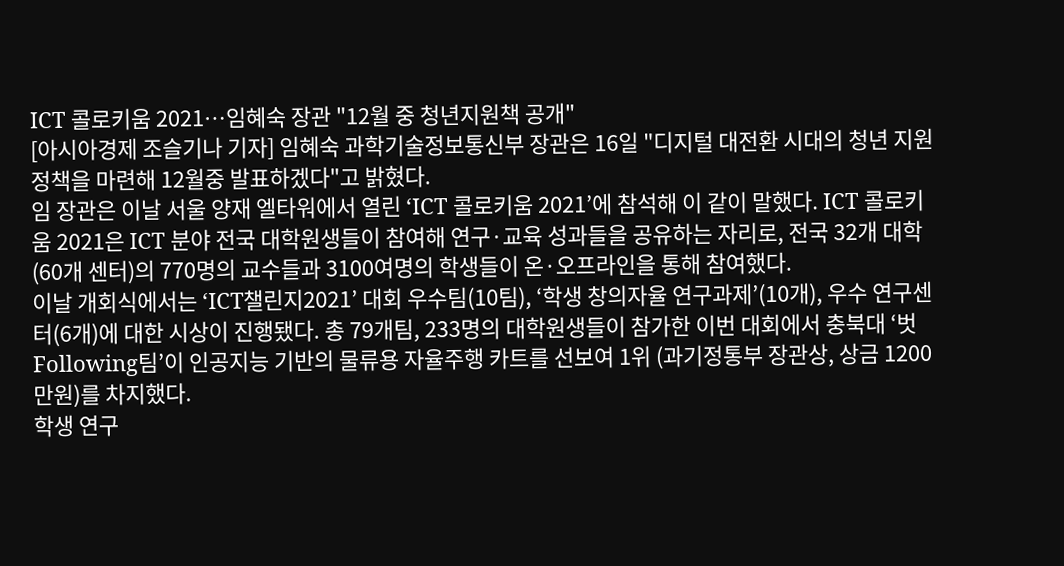ICT 콜로키움 2021…임혜숙 장관 "12월 중 청년지원책 공개"
[아시아경제 조슬기나 기자] 임혜숙 과학기술정보통신부 장관은 16일 "디지털 대전환 시대의 청년 지원정책을 마련해 12월중 발표하겠다"고 밝혔다.
임 장관은 이날 서울 양재 엘타워에서 열린 ‘ICT 콜로키움 2021’에 참석해 이 같이 말했다. ICT 콜로키움 2021은 ICT 분야 전국 대학원생들이 참여해 연구·교육 성과들을 공유하는 자리로, 전국 32개 대학(60개 센터)의 770명의 교수들과 3100여명의 학생들이 온·오프라인을 통해 참여했다.
이날 개회식에서는 ‘ICT챌린지2021’ 대회 우수팀(10팀), ‘학생 창의자율 연구과제’(10개), 우수 연구센터(6개)에 대한 시상이 진행됐다. 총 79개팀, 233명의 대학원생들이 참가한 이번 대회에서 충북대 ‘벗 Following팀’이 인공지능 기반의 물류용 자율주행 카트를 선보여 1위 (과기정통부 장관상, 상금 1200만원)를 차지했다.
학생 연구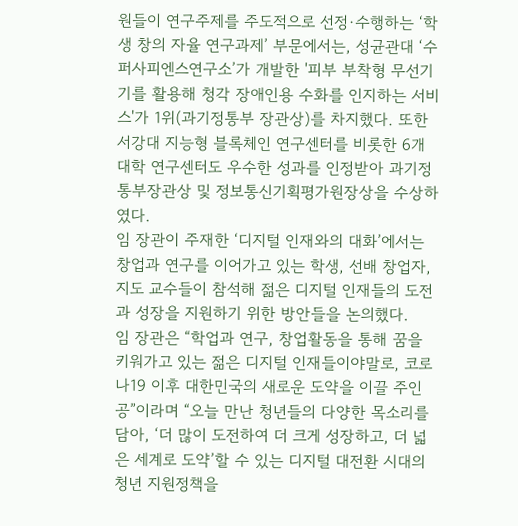원들이 연구주제를 주도적으로 선정·수행하는 ‘학생 창의 자율 연구과제’ 부문에서는, 성균관대 ‘수퍼사피엔스연구소’가 개발한 '피부 부착형 무선기기를 활용해 청각 장애인용 수화를 인지하는 서비스'가 1위(과기정통부 장관상)를 차지했다. 또한 서강대 지능형 블록체인 연구센터를 비롯한 6개 대학 연구센터도 우수한 성과를 인정받아 과기정통부장관상 및 정보통신기획평가원장상을 수상하였다.
임 장관이 주재한 ‘디지털 인재와의 대화’에서는 창업과 연구를 이어가고 있는 학생, 선배 창업자, 지도 교수들이 참석해 젊은 디지털 인재들의 도전과 성장을 지원하기 위한 방안들을 논의했다.
임 장관은 “학업과 연구, 창업활동을 통해 꿈을 키워가고 있는 젊은 디지털 인재들이야말로, 코로나19 이후 대한민국의 새로운 도약을 이끌 주인공”이라며 “오늘 만난 청년들의 다양한 목소리를 담아, ‘더 많이 도전하여 더 크게 성장하고, 더 넓은 세계로 도약’할 수 있는 디지털 대전환 시대의 청년 지원정책을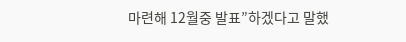마련해 12월중 발표”하겠다고 말했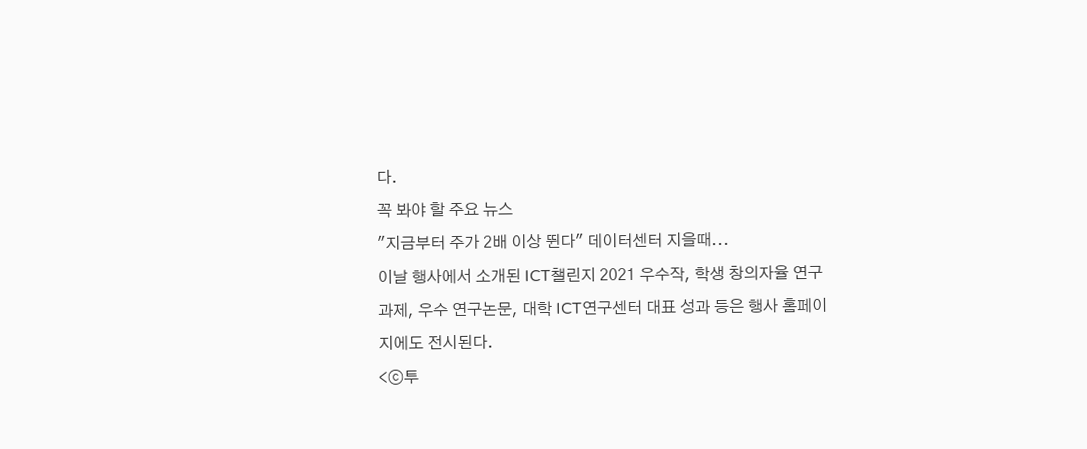다.
꼭 봐야 할 주요 뉴스
"지금부터 주가 2배 이상 뛴다" 데이터센터 지을때...
이날 행사에서 소개된 ICT챌린지 2021 우수작, 학생 창의자율 연구과제, 우수 연구논문, 대학 ICT연구센터 대표 성과 등은 행사 홈페이지에도 전시된다.
<ⓒ투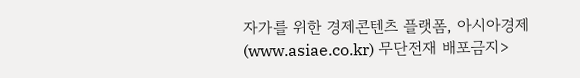자가를 위한 경제콘텐츠 플랫폼, 아시아경제(www.asiae.co.kr) 무단전재 배포금지>